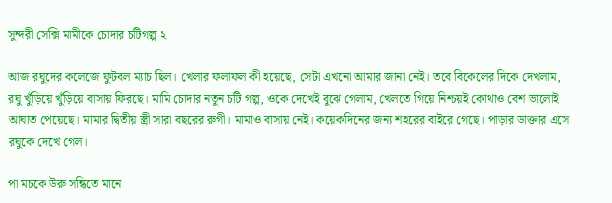সুন্দরী সেক্সি মামীকে চোদার চটিগল্প ২

আজ রঘুদের কলেজে ফুটবল ম্যাচ ছিল। খেলার ফলাফল কী হয়েছে, সেটা এখনো আমার জানা নেই। তবে বিকেলের দিকে দেখলাম, রঘু খুঁড়িয়ে খুঁড়িয়ে বাসায় ফিরছে। মামি চোদার নতুন চটি গল্প, ওকে দেখেই বুঝে গেলাম, খেলতে গিয়ে নিশ্চয়ই কোথাও বেশ ভালোই আঘাত পেয়েছে। মামার দ্বিতীয় স্ত্রী সারা বছরের রুগী। মামাও বাসায় নেই। কয়েকদিনের জন্য শহরের বাইরে গেছে। পাড়ার ডাক্তার এসে রঘুকে দেখে গেল।

পা মচকে উরু সন্ধিতে মানে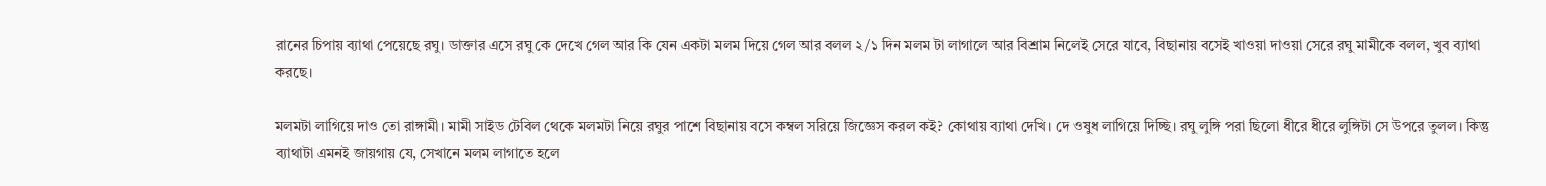রানের চিপায় ব্যাথা পেয়েছে রঘু। ডাক্তার এসে রঘু কে দেখে গেল আর কি যেন একটা মলম দিয়ে গেল আর বলল ২/১ দিন মলম টা লাগালে আর বিশ্রাম নিলেই সেরে যাবে, বিছানায় বসেই খাওয়া দাওয়া সেরে রঘু মামীকে বলল, খুব ব্যাথা করছে।

মলমটা লাগিয়ে দাও তো রাঙ্গামী। মামী সাইড টেবিল থেকে মলমটা নিয়ে রঘুর পাশে বিছানায় বসে কম্বল সরিয়ে জিজ্ঞেস করল কই? কোথায় ব্যাথা দেখি। দে ওষুধ লাগিয়ে দিচ্ছি। রঘু লুঙ্গি পরা ছিলো ধীরে ধীরে লুঙ্গিটা সে উপরে তুলল। কিন্তু ব্যাথাটা এমনই জায়গায় যে, সেখানে মলম লাগাতে হলে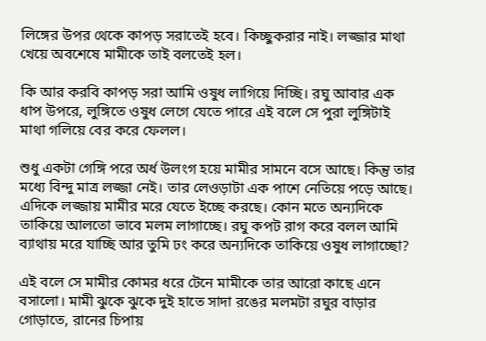লিঙ্গের উপর থেকে কাপড় সরাতেই হবে। কিচ্ছুকরার নাই। লজ্জার মাথা খেয়ে অবশেষে মামীকে তাই বলতেই হল।

কি আর করবি কাপড় সরা আমি ওষুধ লাগিয়ে দিচ্ছি। রঘু আবার এক ধাপ উপরে, লুঙ্গিতে ওষুধ লেগে যেতে পারে এই বলে সে পুরা লুঙ্গিটাই মাথা গলিয়ে বের করে ফেলল।

শুধু একটা গেঙ্গি পরে অর্ধ উলংগ হয়ে মামীর সামনে বসে আছে। কিন্তু তার মধ্যে বিন্দু মাত্র লজ্জা নেই। তার লেওড়াটা এক পাশে নেতিয়ে পড়ে আছে। এদিকে লজ্জায় মামীর মরে যেতে ইচ্ছে করছে। কোন মতে অন্যদিকে তাকিয়ে আলতো ভাবে মলম লাগাচ্ছে। রঘু কপট রাগ করে বলল আমি ব্যাথায় মরে যাচ্ছি আর তুমি ঢং করে অন্যদিকে তাকিয়ে ওষুধ লাগাচ্ছো?

এই বলে সে মামীর কোমর ধরে টেনে মামীকে তার আরো কাছে এনে বসালো। মামী ঝুকে ঝুকে দুই হাতে সাদা রঙের মলমটা রঘুর বাড়ার গোড়াতে, রানের চিপায়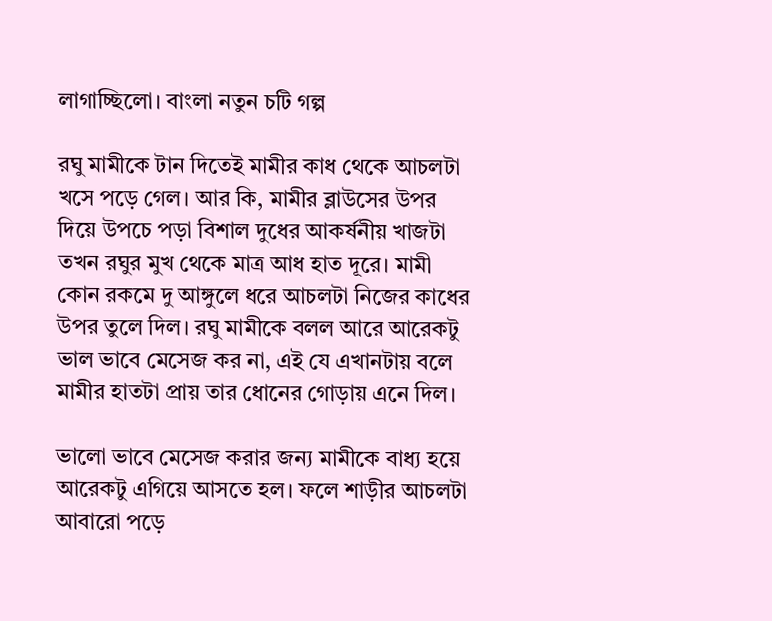লাগাচ্ছিলো। বাংলা নতুন চটি গল্প

রঘু মামীকে টান দিতেই মামীর কাধ থেকে আচলটা খসে পড়ে গেল। আর কি, মামীর ব্লাউসের উপর দিয়ে উপচে পড়া বিশাল দুধের আকর্ষনীয় খাজটা তখন রঘুর মুখ থেকে মাত্র আধ হাত দূরে। মামী কোন রকমে দু আঙ্গুলে ধরে আচলটা নিজের কাধের উপর তুলে দিল। রঘু মামীকে বলল আরে আরেকটু ভাল ভাবে মেসেজ কর না, এই যে এখানটায় বলে মামীর হাতটা প্রায় তার ধোনের গোড়ায় এনে দিল।

ভালো ভাবে মেসেজ করার জন্য মামীকে বাধ্য হয়ে আরেকটু এগিয়ে আসতে হল। ফলে শাড়ীর আচলটা আবারো পড়ে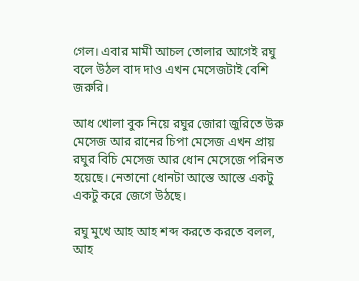গেল। এবার মামী আচল তোলার আগেই রঘু বলে উঠল বাদ দাও এখন মেসেজটাই বেশি জরুরি।

আধ খোলা বুক নিয়ে রঘুর জোরা জুরিতে উরু মেসেজ আর রানের চিপা মেসেজ এখন প্রায় রঘুর বিচি মেসেজ আর ধোন মেসেজে পরিনত হয়েছে। নেতানো ধোনটা আস্তে আস্তে একটু একটু করে জেগে উঠছে।

রঘু মুখে আহ আহ শব্দ করতে করতে বলল, আহ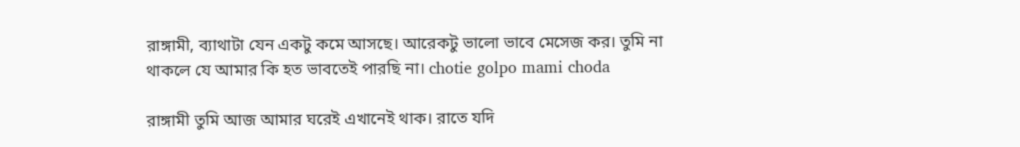রাঙ্গামী, ব্যাথাটা যেন একটু কমে আসছে। আরেকটু ভালো ভাবে মেসেজ কর। তুমি না থাকলে যে আমার কি হত ভাবতেই পারছি না। chotie golpo mami choda

রাঙ্গামী তুমি আজ আমার ঘরেই এখানেই থাক। রাতে যদি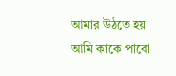আমার উঠতে হয় আমি কাকে পাবো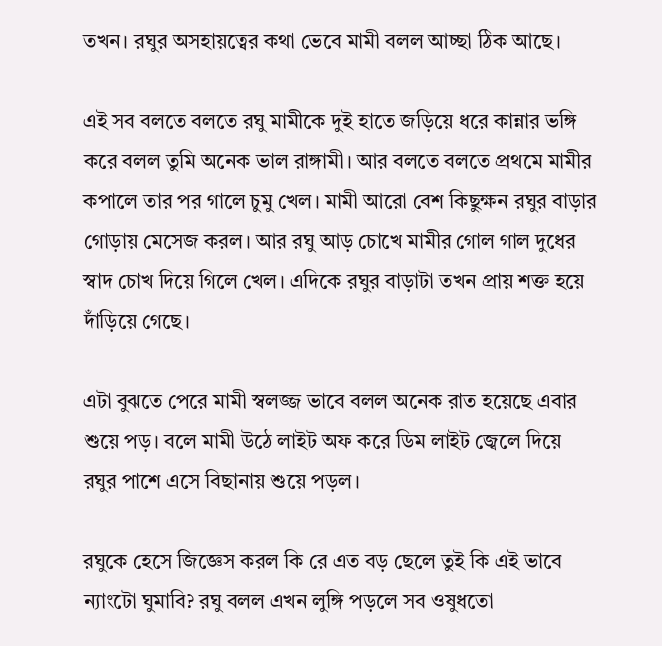তখন। রঘুর অসহায়ত্বের কথা ভেবে মামী বলল আচ্ছা ঠিক আছে।

এই সব বলতে বলতে রঘু মামীকে দুই হাতে জড়িয়ে ধরে কান্নার ভঙ্গি করে বলল তুমি অনেক ভাল রাঙ্গামী। আর বলতে বলতে প্রথমে মামীর কপালে তার পর গালে চুমু খেল। মামী আরো বেশ কিছুক্ষন রঘুর বাড়ার গোড়ায় মেসেজ করল। আর রঘু আড় চোখে মামীর গোল গাল দুধের স্বাদ চোখ দিয়ে গিলে খেল। এদিকে রঘুর বাড়াটা তখন প্রায় শক্ত হয়ে দাঁড়িয়ে গেছে।

এটা বুঝতে পেরে মামী স্বলজ্জ ভাবে বলল অনেক রাত হয়েছে এবার শুয়ে পড়। বলে মামী উঠে লাইট অফ করে ডিম লাইট জ্বেলে দিয়ে রঘুর পাশে এসে বিছানায় শুয়ে পড়ল।

রঘুকে হেসে জিজ্ঞেস করল কি রে এত বড় ছেলে তুই কি এই ভাবে ন্যাংটো ঘুমাবি? রঘু বলল এখন লুঙ্গি পড়লে সব ওষুধতো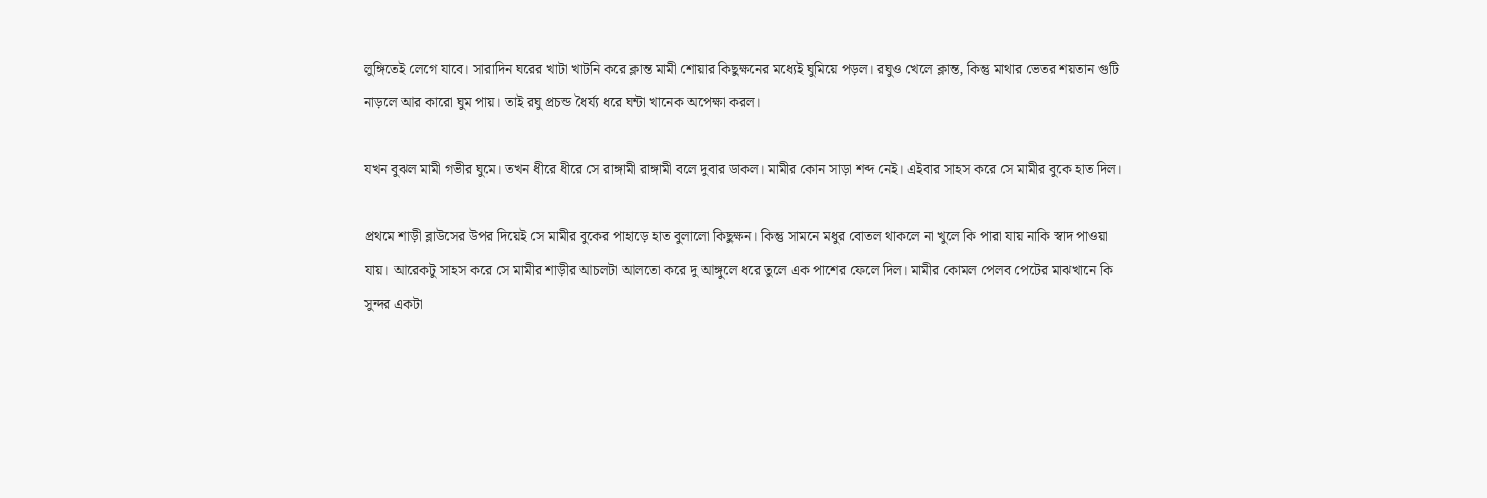লুঙ্গিতেই লেগে যাবে। সারাদিন ঘরের খাটা খাটনি করে ক্লান্ত মামী শোয়ার কিছুক্ষনের মধ্যেই ঘুমিয়ে পড়ল। রঘুও খেলে ক্লান্ত, কিন্তু মাথার ভেতর শয়তান গুটি নাড়লে আর কারো ঘুম পায়। তাই রঘু প্রচন্ড ধৈর্য্য ধরে ঘন্টা খানেক অপেক্ষা করল।

যখন বুঝল মামী গভীর ঘুমে। তখন ধীরে ধীরে সে রাঙ্গামী রাঙ্গামী বলে দুবার ডাকল। মামীর কোন সাড়া শব্দ নেই। এইবার সাহস করে সে মামীর বুকে হাত দিল।

প্রথমে শাড়ী ব্লাউসের উপর দিয়েই সে মামীর বুকের পাহাড়ে হাত বুলালো কিছুক্ষন। কিন্তু সামনে মধুর বোতল থাকলে না খুলে কি পারা যায় নাকি স্বাদ পাওয়া যায়। আরেকটু সাহস করে সে মামীর শাড়ীর আচলটা আলতো করে দু আঙ্গুলে ধরে তুলে এক পাশের ফেলে দিল। মামীর কোমল পেলব পেটের মাঝখানে কি সুন্দর একটা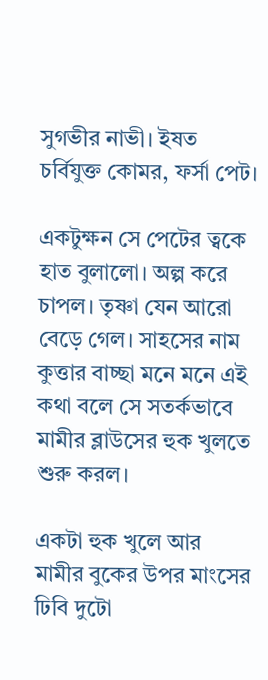সুগভীর নাভী। ইষত চর্বিযুক্ত কোমর, ফর্সা পেট।

একটুক্ষন সে পেটের ত্বকে হাত বুলালো। অল্প করে চাপল। তৃষ্ণা যেন আরো বেড়ে গেল। সাহসের নাম কুত্তার বাচ্ছা মনে মনে এই কথা বলে সে সতর্কভাবে মামীর ব্লাউসের হুক খুলতে শুরু করল।

একটা হুক খুলে আর মামীর বুকের উপর মাংসের ঢিবি দুটো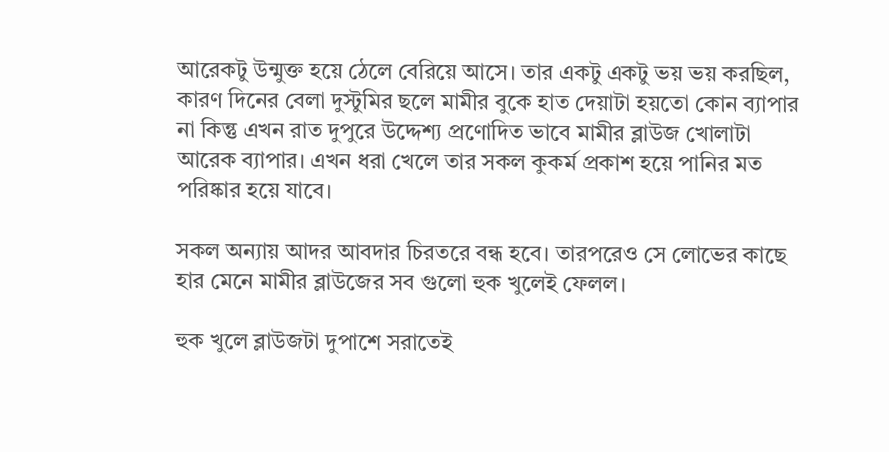আরেকটু উন্মুক্ত হয়ে ঠেলে বেরিয়ে আসে। তার একটু একটু ভয় ভয় করছিল, কারণ দিনের বেলা দুস্টুমির ছলে মামীর বুকে হাত দেয়াটা হয়তো কোন ব্যাপার না কিন্তু এখন রাত দুপুরে উদ্দেশ্য প্রণোদিত ভাবে মামীর ব্লাউজ খোলাটা আরেক ব্যাপার। এখন ধরা খেলে তার সকল কুকর্ম প্রকাশ হয়ে পানির মত পরিষ্কার হয়ে যাবে।

সকল অন্যায় আদর আবদার চিরতরে বন্ধ হবে। তারপরেও সে লোভের কাছে হার মেনে মামীর ব্লাউজের সব গুলো হুক খুলেই ফেলল।

হুক খুলে ব্লাউজটা দুপাশে সরাতেই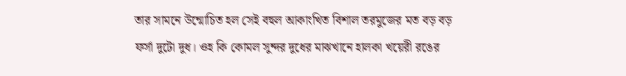তার সামনে উন্মোচিত হল সেই বহুল আকাংখিত বিশাল তরমুজের মত বড় বড় ফর্সা দুটো দুধ। ওহ কি কোমল সুন্দর দুধের মাঝখানে হালকা খয়েরী রঙের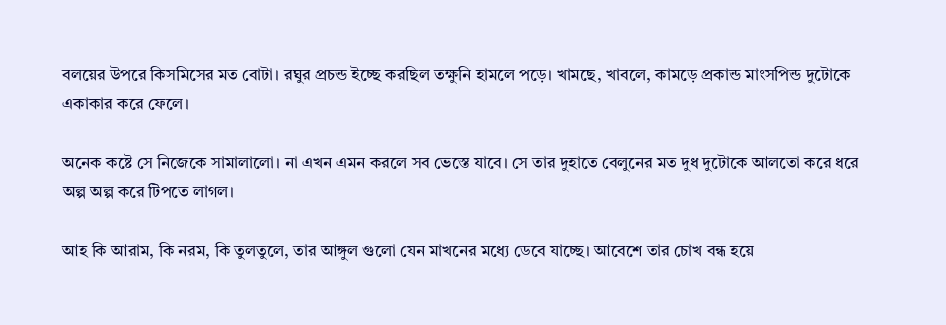বলয়ের উপরে কিসমিসের মত বোটা। রঘুর প্রচন্ড ইচ্ছে করছিল তক্ষুনি হামলে পড়ে। খামছে, খাবলে, কামড়ে প্রকান্ড মাংসপিন্ড দুটোকে একাকার করে ফেলে।

অনেক কষ্টে সে নিজেকে সামালালো। না এখন এমন করলে সব ভেস্তে যাবে। সে তার দুহাতে বেলুনের মত দুধ দুটোকে আলতো করে ধরে অল্প অল্প করে টিপতে লাগল।

আহ কি আরাম, কি নরম, কি তুলতুলে, তার আঙ্গুল গুলো যেন মাখনের মধ্যে ডেবে যাচ্ছে। আবেশে তার চোখ বন্ধ হয়ে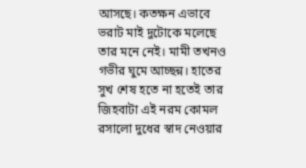আসছে। কতক্ষন এভাবে ভরাট মাই দুটোকে মলেছে তার মনে নেই। মামী তখনও গভীর ঘুমে আচ্ছন্ন। হাতের সুখ শেষ হতে না হতেই তার জিহবাটা এই নরম কোমল রসালো দুধের স্বাদ নেওয়ার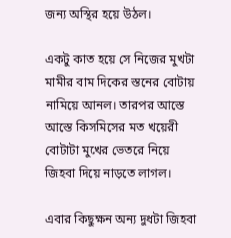জন্য অস্থির হয়ে উঠল।

একটু কাত হয়ে সে নিজের মুখটা মামীর বাম দিকের স্তনের বোটায় নামিয়ে আনল। তারপর আস্তে আস্তে কিসমিসের মত খয়েরী বোটাটা মুখের ভেতরে নিয়ে জিহবা দিয়ে নাড়তে লাগল।

এবার কিছুক্ষন অন্য দুধটা জিহবা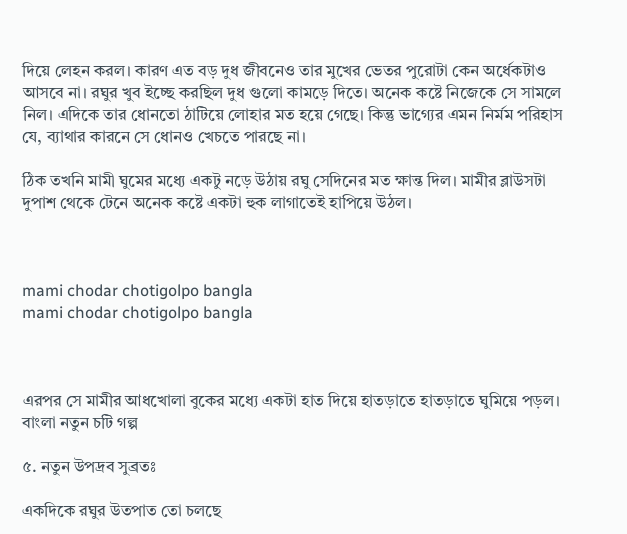দিয়ে লেহন করল। কারণ এত বড় দুধ জীবনেও তার মুখের ভেতর পুরোটা কেন অর্ধেকটাও আসবে না। রঘুর খুব ইচ্ছে করছিল দুধ গুলো কামড়ে দিতে। অনেক কষ্টে নিজেকে সে সামলে নিল। এদিকে তার ধোনতো ঠাটিয়ে লোহার মত হয়ে গেছে। কিন্তু ভাগ্যের এমন নির্মম পরিহাস যে, ব্যাথার কারনে সে ধোনও খেচতে পারছে না।

ঠিক তখনি মামী ঘুমের মধ্যে একটু নড়ে উঠায় রঘু সেদিনের মত ক্ষান্ত দিল। মামীর ব্লাউসটা দুপাশ থেকে টেনে অনেক কষ্টে একটা হুক লাগাতেই হাপিয়ে উঠল।



mami chodar chotigolpo bangla
mami chodar chotigolpo bangla



এরপর সে মামীর আধখোলা বুকের মধ্যে একটা হাত দিয়ে হাতড়াতে হাতড়াতে ঘুমিয়ে পড়ল। বাংলা নতুন চটি গল্প

৫. নতুন উপদ্রব সুব্রতঃ

একদিকে রঘুর উতপাত তো চলছে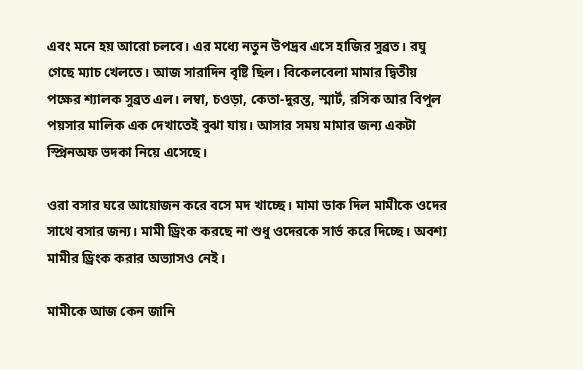এবং মনে হয় আরো চলবে। এর মধ্যে নতুন উপদ্রব এসে হাজির সুব্রত। রঘু গেছে ম্যাচ খেলতে। আজ সারাদিন বৃষ্টি ছিল। বিকেলবেলা মামার দ্বিতীয় পক্ষের শ্যালক সুব্রত এল। লম্বা, চওড়া, কেতা-দুরন্ত, স্মার্ট, রসিক আর বিপুল পয়সার মালিক এক দেখাতেই বুঝা যায়। আসার সময় মামার জন্য একটা স্প্রিনঅফ ভদকা নিয়ে এসেছে।

ওরা বসার ঘরে আয়োজন করে বসে মদ খাচ্ছে। মামা ডাক দিল মামীকে ওদের সাথে বসার জন্য। মামী ড্রিংক করছে না শুধু ওদেরকে সার্ভ করে দিচ্ছে। অবশ্য মামীর ড্রিংক করার অভ্যাসও নেই।

মামীকে আজ কেন জানি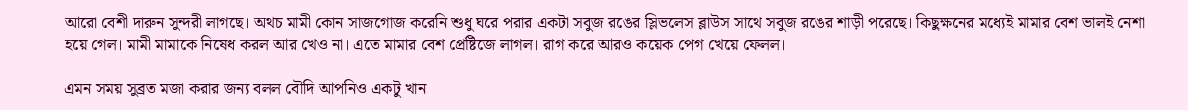আরো বেশী দারুন সুন্দরী লাগছে। অথচ মামী কোন সাজগোজ করেনি শুধু ঘরে পরার একটা সবুজ রঙের স্লিভলেস ব্লাউস সাথে সবুজ রঙের শাড়ী পরেছে। কিছুক্ষনের মধ্যেই মামার বেশ ভালই নেশা হয়ে গেল। মামী মামাকে নিষেধ করল আর খেও না। এতে মামার বেশ প্রেষ্টিজে লাগল। রাগ করে আরও কয়েক পেগ খেয়ে ফেলল।

এমন সময় সুব্রত মজা করার জন্য বলল বৌদি আপনিও একটু খান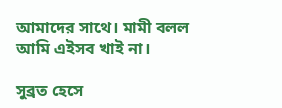আমাদের সাথে। মামী বলল আমি এইসব খাই না।

সুব্রত হেসে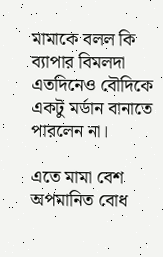মামাকে বলল কি ব্যাপার বিমলদা এতদিনেও বৌদিকে একটু মর্ডান বানাতে পারলেন না।

এতে মামা বেশ অপমানিত বোধ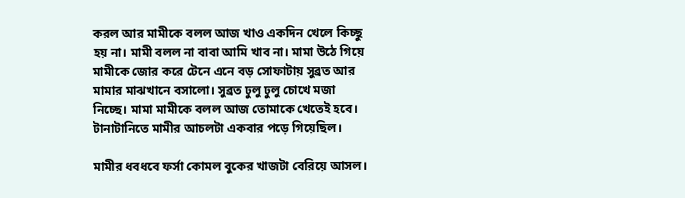করল আর মামীকে বলল আজ খাও একদিন খেলে কিচ্ছু হয় না। মামী বলল না বাবা আমি খাব না। মামা উঠে গিয়ে মামীকে জোর করে টেনে এনে বড় সোফাটায় সুব্রত আর মামার মাঝখানে বসালো। সুব্রত ঢুলু ঢুলু চোখে মজা নিচ্ছে। মামা মামীকে বলল আজ তোমাকে খেতেই হবে। টানাটানিতে মামীর আচলটা একবার পড়ে গিয়েছিল।

মামীর ধবধবে ফর্সা কোমল বুকের খাজটা বেরিয়ে আসল।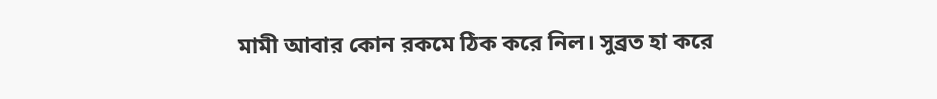মামী আবার কোন রকমে ঠিক করে নিল। সুব্রত হা করে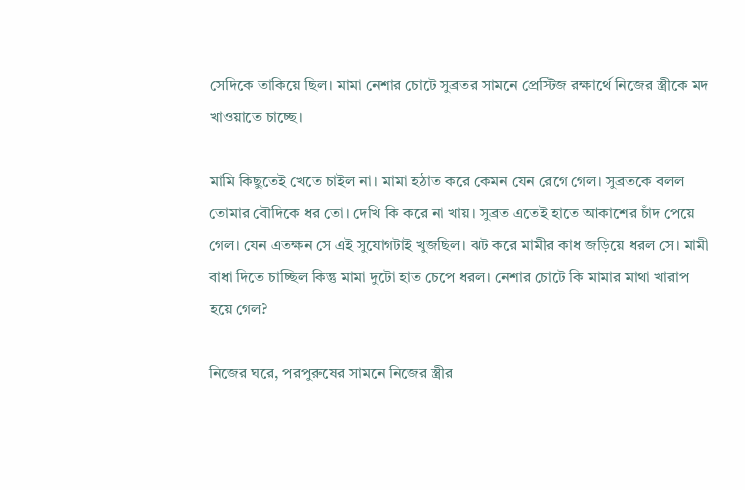সেদিকে তাকিয়ে ছিল। মামা নেশার চোটে সুব্রতর সামনে প্রেস্টিজ রক্ষার্থে নিজের স্ত্রীকে মদ খাওয়াতে চাচ্ছে।

মামি কিছুতেই খেতে চাইল না। মামা হঠাত করে কেমন যেন রেগে গেল। সুব্রতকে বলল তোমার বৌদিকে ধর তো। দেখি কি করে না খায়। সুব্রত এতেই হাতে আকাশের চাঁদ পেয়ে গেল। যেন এতক্ষন সে এই সুযোগটাই খুজছিল। ঝট করে মামীর কাধ জড়িয়ে ধরল সে। মামী বাধা দিতে চাচ্ছিল কিন্তু মামা দুটো হাত চেপে ধরল। নেশার চোটে কি মামার মাথা খারাপ হয়ে গেল?

নিজের ঘরে, পরপুরুষের সামনে নিজের স্ত্রীর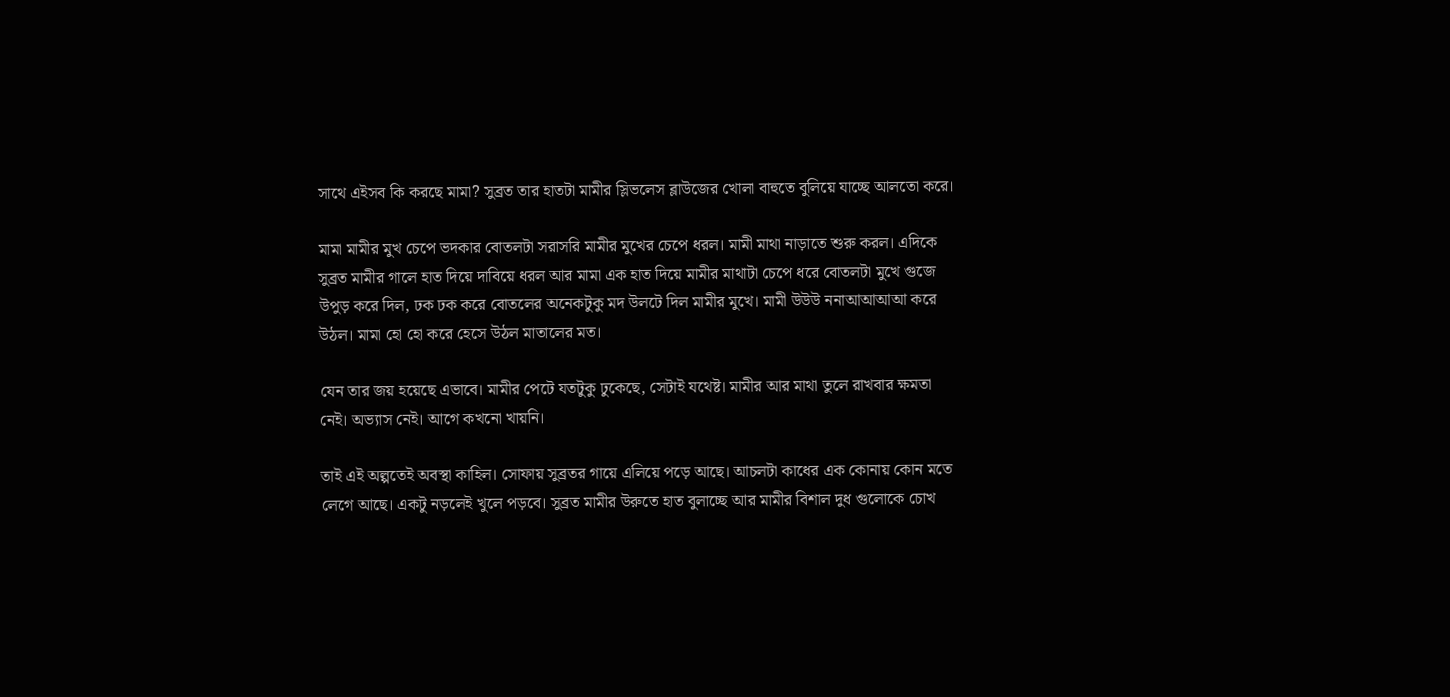সাথে এইসব কি করছে মামা? সুব্রত তার হাতটা মামীর স্লিভলেস ব্লাউজের খোলা বাহুতে বুলিয়ে যাচ্ছে আলতো করে।

মামা মামীর মুখ চেপে ভদকার বোতলটা সরাসরি মামীর মুখের চেপে ধরল। মামী মাথা নাড়াতে শুরু করল। এদিকে সুব্রত মামীর গালে হাত দিয়ে দাবিয়ে ধরল আর মামা এক হাত দিয়ে মামীর মাথাটা চেপে ধরে বোতলটা মুখে গুজে উপুড় করে দিল, ঢক ঢক করে বোতলের অনেকটুকু মদ উলটে দিল মামীর মুখে। মামী উউউ ননাআআআআ করে উঠল। মামা হো হো করে হেসে উঠল মাতালের মত।

যেন তার জয় হয়েছে এভাবে। মামীর পেটে যতটুকু ঢুকেছে, সেটাই যথেষ্ট। মামীর আর মাথা তুলে রাখবার ক্ষমতা নেই। অভ্যাস নেই। আগে কখনো খায়নি।

তাই এই অল্পতেই অবস্থা কাহিল। সোফায় সুব্রতর গায়ে এলিয়ে পড়ে আছে। আচলটা কাধের এক কোনায় কোন মতে লেগে আছে। একটু নড়লেই খুলে পড়বে। সুব্রত মামীর উরুতে হাত বুলাচ্ছে আর মামীর বিশাল দুধ গুলোকে চোখ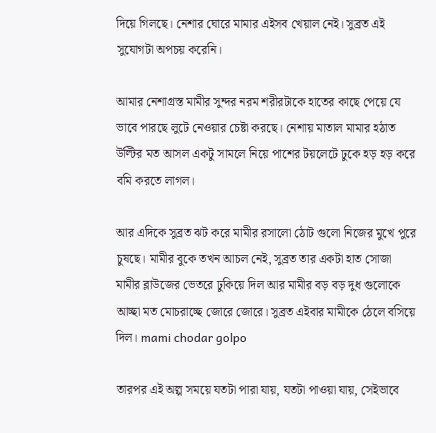দিয়ে গিলছে। নেশার ঘোরে মামার এইসব খেয়াল নেই। সুব্রত এই সুযোগটা অপচয় করেনি।

আমার নেশাগ্রস্ত মামীর সুন্দর নরম শরীরটাকে হাতের কাছে পেয়ে যে ভাবে পারছে লুটে নেওয়ার চেষ্টা করছে। নেশায় মাতাল মামার হঠাত উল্টির মত আসল একটু সামলে নিয়ে পাশের টয়লেটে ঢুকে হড় হড় করে বমি করতে লাগল।

আর এদিকে সুব্রত ঝট করে মামীর রসালো ঠোট গুলো নিজের মুখে পুরে চুষছে। মামীর বুকে তখন আচল নেই, সুব্রত তার একটা হাত সোজা মামীর ব্লাউজের ভেতরে ঢুকিয়ে দিল আর মামীর বড় বড় দুধ গুলোকে আচ্ছা মত মোচরাচ্ছে জোরে জোরে। সুব্রত এইবার মামীকে ঠেলে বসিয়ে দিল। mami chodar golpo

তারপর এই অল্প সময়ে যতটা পারা যায়, যতটা পাওয়া যায়, সেইভাবে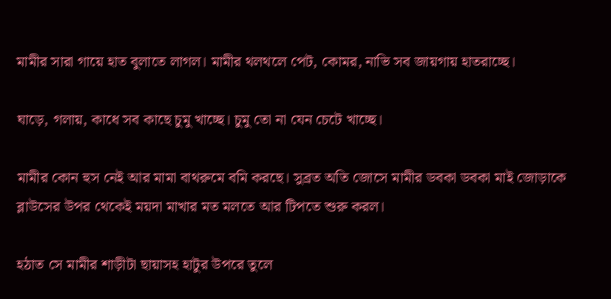মামীর সারা গায়ে হাত বুলাতে লাগল। মামীর থলথলে পেট, কোমর, নাভি সব জায়গায় হাতরাচ্ছে।

ঘাড়ে, গলায়, কাধে সব কাছে চুমু খাচ্ছে। চুমু তো না যেন চেটে খাচ্ছে।

মামীর কোন হুস নেই আর মামা বাথরুমে বমি করছে। সুব্রত অতি জোসে মামীর ডবকা ডবকা মাই জোড়াকে ব্লাউসের উপর থেকেই ময়দা মাখার মত মলতে আর টিপতে শুরু করল।

হঠাত সে মামীর শাড়ীটা ছায়াসহ হাটুর উপরে তুলে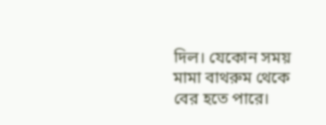দিল। যেকোন সময় মামা বাথরুম থেকে বের হতে পারে।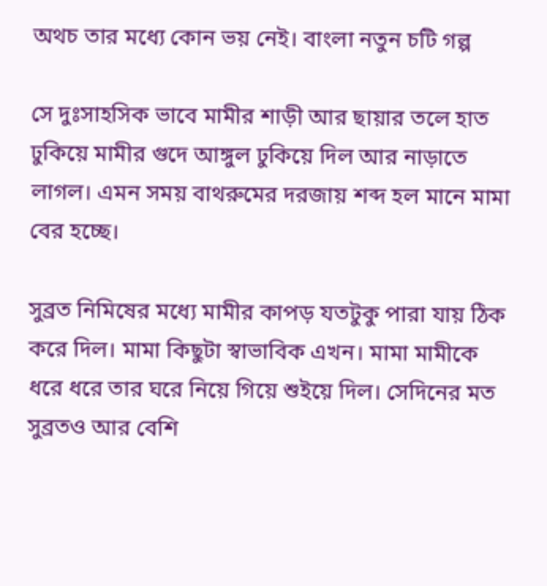অথচ তার মধ্যে কোন ভয় নেই। বাংলা নতুন চটি গল্প

সে দুঃসাহসিক ভাবে মামীর শাড়ী আর ছায়ার তলে হাত ঢুকিয়ে মামীর গুদে আঙ্গুল ঢুকিয়ে দিল আর নাড়াতে লাগল। এমন সময় বাথরুমের দরজায় শব্দ হল মানে মামা বের হচ্ছে।

সুব্রত নিমিষের মধ্যে মামীর কাপড় যতটুকু পারা যায় ঠিক করে দিল। মামা কিছুটা স্বাভাবিক এখন। মামা মামীকে ধরে ধরে তার ঘরে নিয়ে গিয়ে শুইয়ে দিল। সেদিনের মত সুব্রতও আর বেশি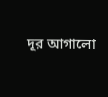দূর আগালো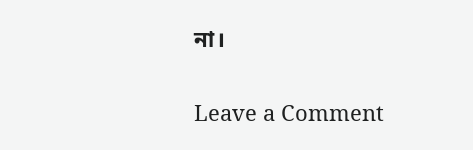না।

Leave a Comment